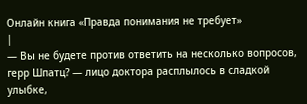Онлайн книга «Правда понимания не требует»
|
— Вы не будете против ответить на несколько вопросов, герр Шпатц? — лицо доктора расплылось в сладкой улыбке,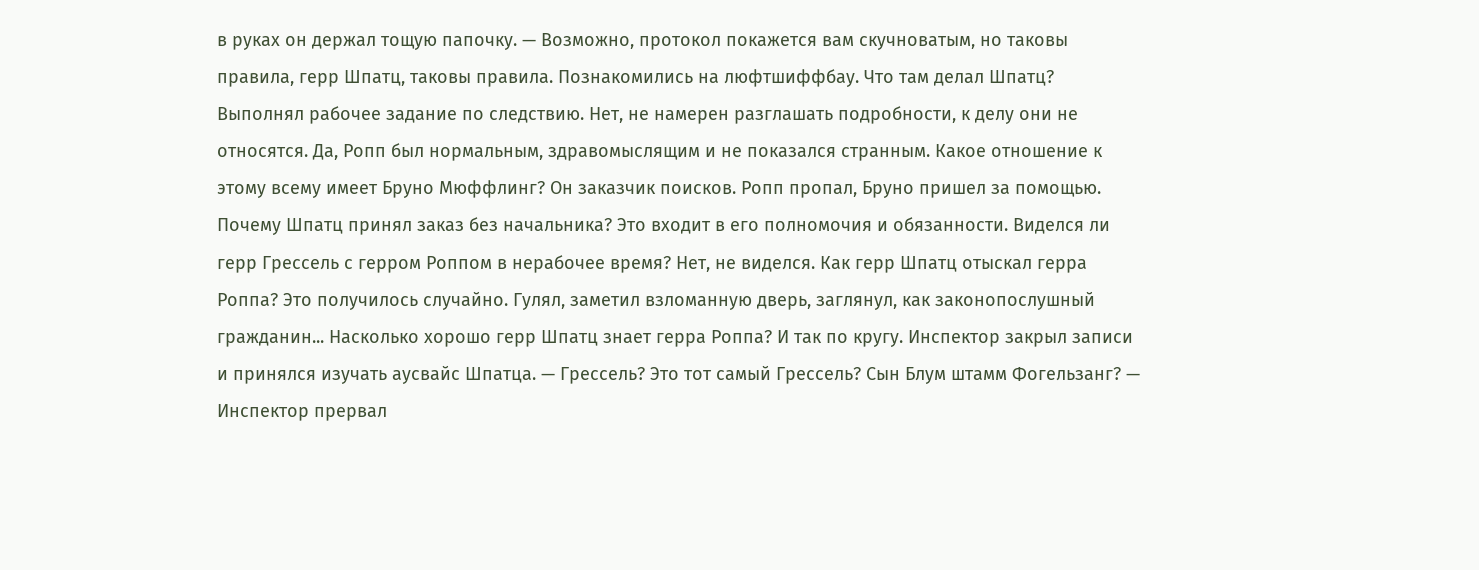в руках он держал тощую папочку. — Возможно, протокол покажется вам скучноватым, но таковы правила, герр Шпатц, таковы правила. Познакомились на люфтшиффбау. Что там делал Шпатц? Выполнял рабочее задание по следствию. Нет, не намерен разглашать подробности, к делу они не относятся. Да, Ропп был нормальным, здравомыслящим и не показался странным. Какое отношение к этому всему имеет Бруно Мюффлинг? Он заказчик поисков. Ропп пропал, Бруно пришел за помощью. Почему Шпатц принял заказ без начальника? Это входит в его полномочия и обязанности. Виделся ли герр Грессель с герром Роппом в нерабочее время? Нет, не виделся. Как герр Шпатц отыскал герра Роппа? Это получилось случайно. Гулял, заметил взломанную дверь, заглянул, как законопослушный гражданин... Насколько хорошо герр Шпатц знает герра Роппа? И так по кругу. Инспектор закрыл записи и принялся изучать аусвайс Шпатца. — Грессель? Это тот самый Грессель? Сын Блум штамм Фогельзанг? — Инспектор прервал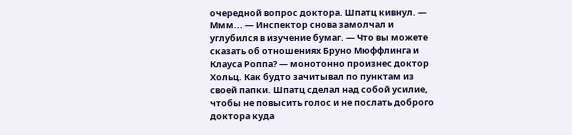очередной вопрос доктора. Шпатц кивнул. — Ммм... — Инспектор снова замолчал и углубился в изучение бумаг. — Что вы можете сказать об отношениях Бруно Мюффлинга и Клауса Роппа? — монотонно произнес доктор Хольц. Как будто зачитывал по пунктам из своей папки. Шпатц сделал над собой усилие, чтобы не повысить голос и не послать доброго доктора куда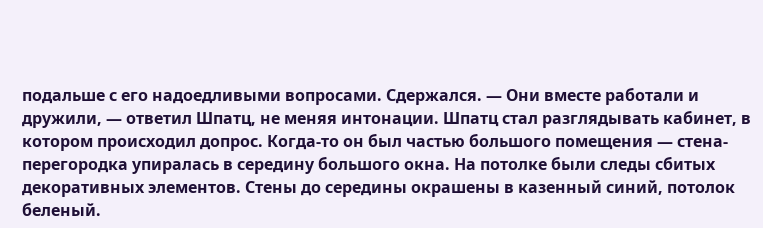подальше с его надоедливыми вопросами. Сдержался. — Они вместе работали и дружили, — ответил Шпатц, не меняя интонации. Шпатц стал разглядывать кабинет, в котором происходил допрос. Когда-то он был частью большого помещения — стена-перегородка упиралась в середину большого окна. На потолке были следы сбитых декоративных элементов. Стены до середины окрашены в казенный синий, потолок беленый.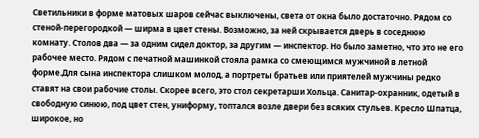Светильники в форме матовых шаров сейчас выключены, света от окна было достаточно. Рядом со стеной-перегородкой — ширма в цвет стены. Возможно, за ней скрывается дверь в соседнюю комнату. Столов два — за одним сидел доктор, за другим — инспектор. Но было заметно, что это не его рабочее место. Рядом с печатной машинкой стояла рамка со смеющимся мужчиной в летной форме.Для сына инспектора слишком молод, а портреты братьев или приятелей мужчины редко ставят на свои рабочие столы. Скорее всего, это стол секретарши Хольца. Санитар-охранник, одетый в свободную синюю, под цвет стен, униформу, топтался возле двери без всяких стульев. Кресло Шпатца, широкое, но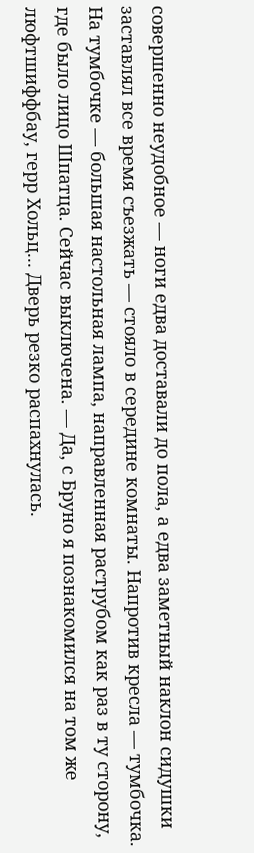совершенно неудобное — ноги едва доставали до пола, а едва заметный наклон сидушки заставлял все время съезжать — стояло в середине комнаты. Напротив кресла — тумбочка. На тумбочке — большая настольная лампа, направленная раструбом как раз в ту сторону, где было лицо Шпатца. Сейчас выключена. — Да, с Бруно я познакомился на том же люфтшиффбау, герр Хольц... Дверь резко распахнулась.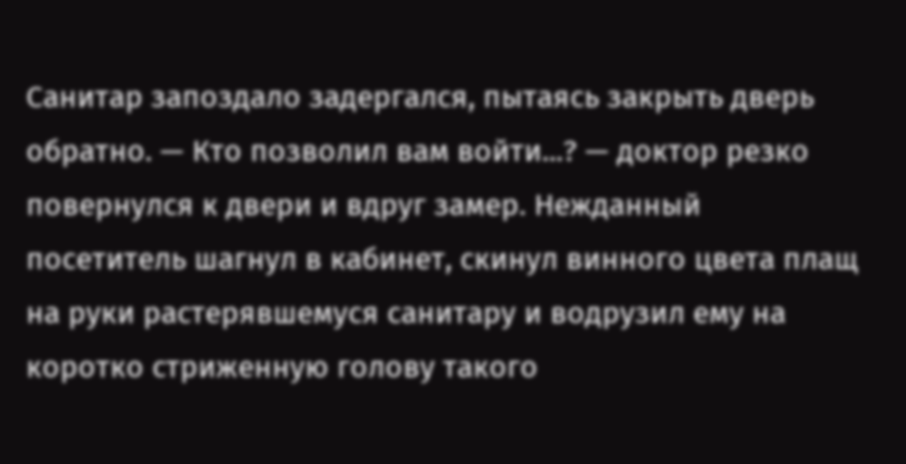Санитар запоздало задергался, пытаясь закрыть дверь обратно. — Кто позволил вам войти...? — доктор резко повернулся к двери и вдруг замер. Нежданный посетитель шагнул в кабинет, скинул винного цвета плащ на руки растерявшемуся санитару и водрузил ему на коротко стриженную голову такого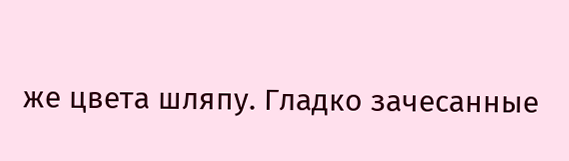же цвета шляпу. Гладко зачесанные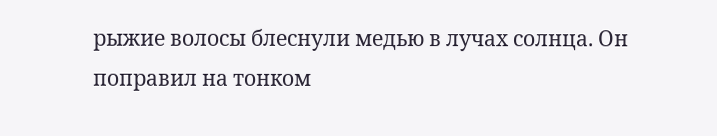рыжие волосы блеснули медью в лучах солнца. Он поправил на тонком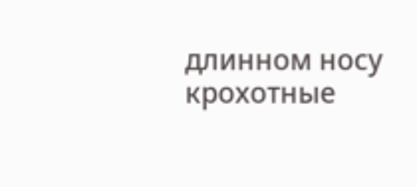длинном носу крохотные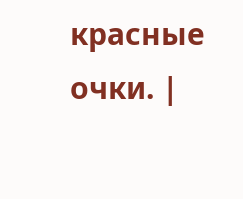красные очки. |